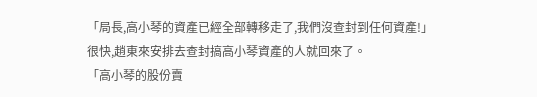「局長,高小琴的資產已經全部轉移走了,我們沒查封到任何資產!」
很快,趙東來安排去查封搞高小琴資產的人就回來了。
「高小琴的股份賣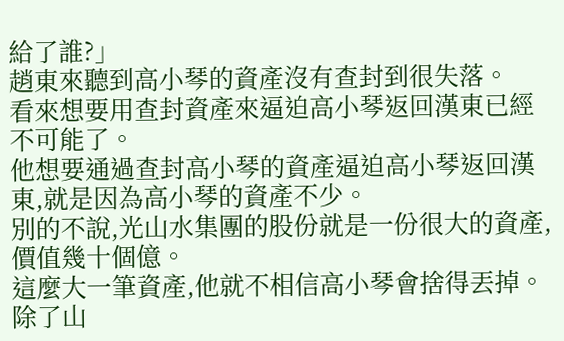給了誰?」
趙東來聽到高小琴的資產沒有查封到很失落。
看來想要用查封資產來逼迫高小琴返回漢東已經不可能了。
他想要通過查封高小琴的資產逼迫高小琴返回漢東,就是因為高小琴的資產不少。
別的不說,光山水集團的股份就是一份很大的資產,價值幾十個億。
這麼大一筆資產,他就不相信高小琴會捨得丟掉。
除了山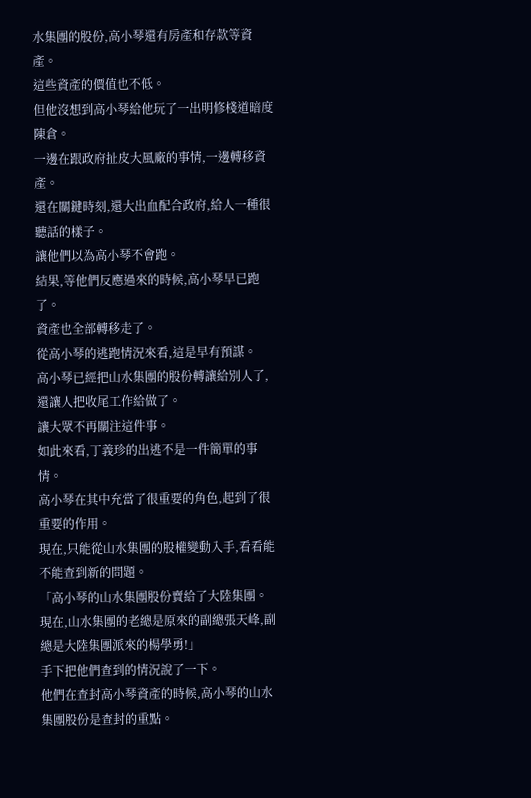水集團的股份,高小琴還有房產和存款等資產。
這些資產的價值也不低。
但他沒想到高小琴給他玩了一出明修棧道暗度陳倉。
一邊在跟政府扯皮大風廠的事情,一邊轉移資產。
還在關鍵時刻,還大出血配合政府,給人一種很聽話的樣子。
讓他們以為高小琴不會跑。
結果,等他們反應過來的時候,高小琴早已跑了。
資產也全部轉移走了。
從高小琴的逃跑情況來看,這是早有預謀。
高小琴已經把山水集團的股份轉讓給別人了,還讓人把收尾工作給做了。
讓大眾不再關注這件事。
如此來看,丁義珍的出逃不是一件簡單的事情。
高小琴在其中充當了很重要的角色,起到了很重要的作用。
現在,只能從山水集團的股權變動入手,看看能不能查到新的問題。
「高小琴的山水集團股份賣給了大陸集團。
現在,山水集團的老總是原來的副總張天峰,副總是大陸集團派來的楊學勇!」
手下把他們查到的情況說了一下。
他們在查封高小琴資產的時候,高小琴的山水集團股份是查封的重點。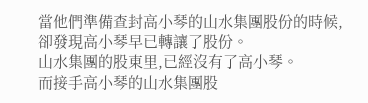當他們準備查封高小琴的山水集團股份的時候,卻發現高小琴早已轉讓了股份。
山水集團的股東里,已經沒有了高小琴。
而接手高小琴的山水集團股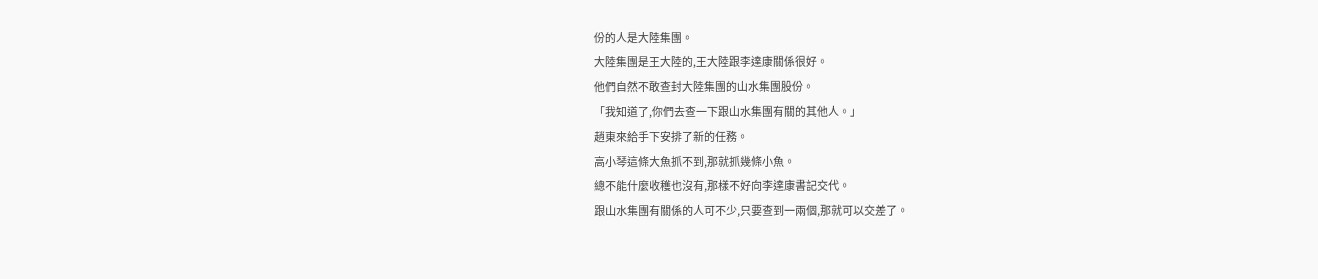份的人是大陸集團。
大陸集團是王大陸的,王大陸跟李達康關係很好。
他們自然不敢查封大陸集團的山水集團股份。
「我知道了,你們去查一下跟山水集團有關的其他人。」
趙東來給手下安排了新的任務。
高小琴這條大魚抓不到,那就抓幾條小魚。
總不能什麼收穫也沒有,那樣不好向李達康書記交代。
跟山水集團有關係的人可不少,只要查到一兩個,那就可以交差了。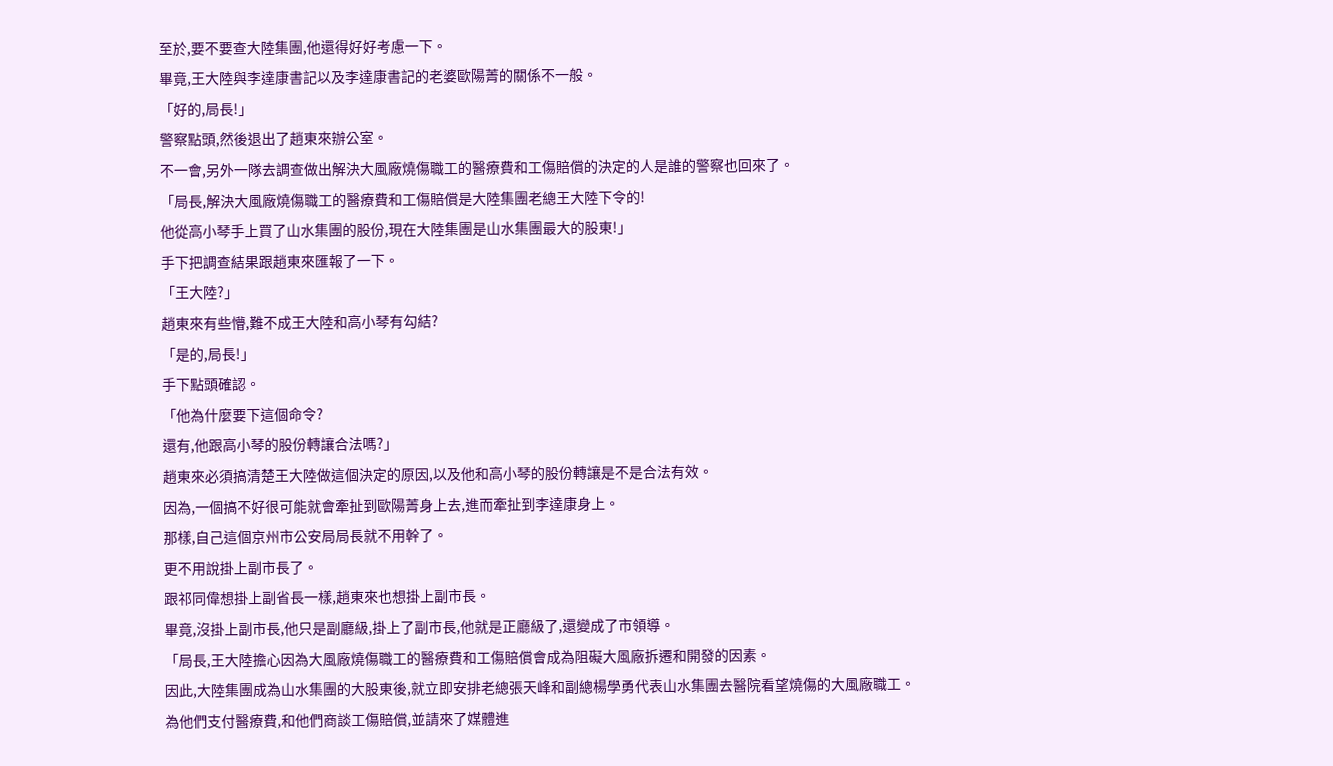至於,要不要查大陸集團,他還得好好考慮一下。
畢竟,王大陸與李達康書記以及李達康書記的老婆歐陽菁的關係不一般。
「好的,局長!」
警察點頭,然後退出了趙東來辦公室。
不一會,另外一隊去調查做出解決大風廠燒傷職工的醫療費和工傷賠償的決定的人是誰的警察也回來了。
「局長,解決大風廠燒傷職工的醫療費和工傷賠償是大陸集團老總王大陸下令的!
他從高小琴手上買了山水集團的股份,現在大陸集團是山水集團最大的股東!」
手下把調查結果跟趙東來匯報了一下。
「王大陸?」
趙東來有些懵,難不成王大陸和高小琴有勾結?
「是的,局長!」
手下點頭確認。
「他為什麼要下這個命令?
還有,他跟高小琴的股份轉讓合法嗎?」
趙東來必須搞清楚王大陸做這個決定的原因,以及他和高小琴的股份轉讓是不是合法有效。
因為,一個搞不好很可能就會牽扯到歐陽菁身上去,進而牽扯到李達康身上。
那樣,自己這個京州市公安局局長就不用幹了。
更不用說掛上副市長了。
跟祁同偉想掛上副省長一樣,趙東來也想掛上副市長。
畢竟,沒掛上副市長,他只是副廳級,掛上了副市長,他就是正廳級了,還變成了市領導。
「局長,王大陸擔心因為大風廠燒傷職工的醫療費和工傷賠償會成為阻礙大風廠拆遷和開發的因素。
因此,大陸集團成為山水集團的大股東後,就立即安排老總張天峰和副總楊學勇代表山水集團去醫院看望燒傷的大風廠職工。
為他們支付醫療費,和他們商談工傷賠償,並請來了媒體進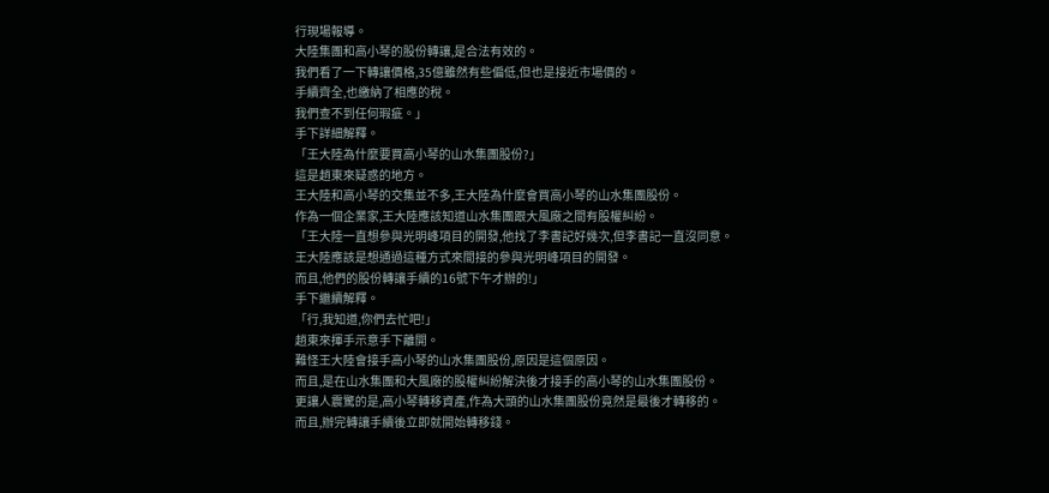行現場報導。
大陸集團和高小琴的股份轉讓,是合法有效的。
我們看了一下轉讓價格,35億雖然有些偏低,但也是接近市場價的。
手續齊全,也繳納了相應的稅。
我們查不到任何瑕疵。」
手下詳細解釋。
「王大陸為什麼要買高小琴的山水集團股份?」
這是趙東來疑惑的地方。
王大陸和高小琴的交集並不多,王大陸為什麼會買高小琴的山水集團股份。
作為一個企業家,王大陸應該知道山水集團跟大風廠之間有股權糾紛。
「王大陸一直想參與光明峰項目的開發,他找了李書記好幾次,但李書記一直沒同意。
王大陸應該是想通過這種方式來間接的參與光明峰項目的開發。
而且,他們的股份轉讓手續的16號下午才辦的!」
手下繼續解釋。
「行,我知道,你們去忙吧!」
趙東來揮手示意手下離開。
難怪王大陸會接手高小琴的山水集團股份,原因是這個原因。
而且,是在山水集團和大風廠的股權糾紛解決後才接手的高小琴的山水集團股份。
更讓人震驚的是,高小琴轉移資產,作為大頭的山水集團股份竟然是最後才轉移的。
而且,辦完轉讓手續後立即就開始轉移錢。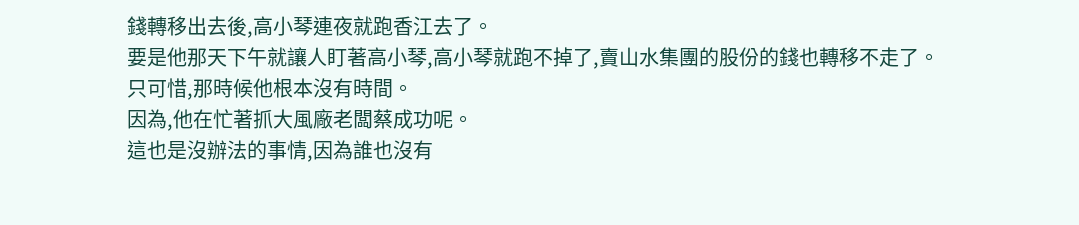錢轉移出去後,高小琴連夜就跑香江去了。
要是他那天下午就讓人盯著高小琴,高小琴就跑不掉了,賣山水集團的股份的錢也轉移不走了。
只可惜,那時候他根本沒有時間。
因為,他在忙著抓大風廠老闆蔡成功呢。
這也是沒辦法的事情,因為誰也沒有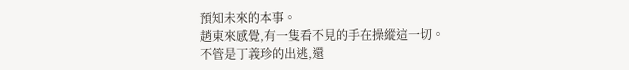預知未來的本事。
趙東來感覺,有一隻看不見的手在操縱這一切。
不管是丁義珍的出逃,還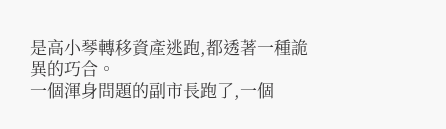是高小琴轉移資產逃跑,都透著一種詭異的巧合。
一個渾身問題的副市長跑了,一個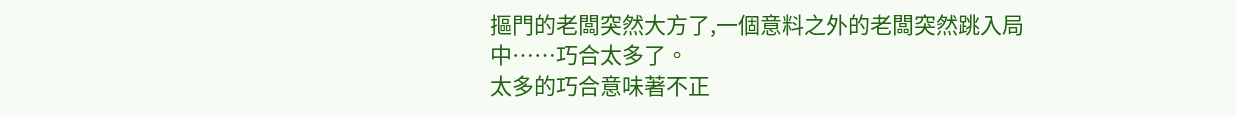摳門的老闆突然大方了,一個意料之外的老闆突然跳入局中……巧合太多了。
太多的巧合意味著不正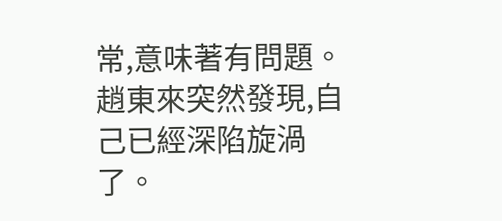常,意味著有問題。
趙東來突然發現,自己已經深陷旋渦了。